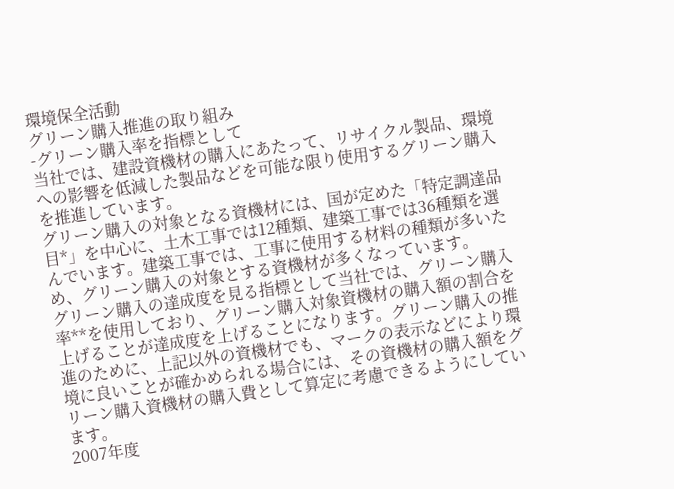環境保全活動
グリーン購入推進の取り組み
-グリーン購入率を指標として
当社では、建設資機材の購入にあたって、リサイクル製品、環境への影響を低減した製品などを可能な限り使用するグリーン購入を推進しています。
グリーン購入の対象となる資機材には、国が定めた「特定調達品目*」を中心に、土木工事では12種類、建築工事では36種類を選んでいます。建築工事では、工事に使用する材料の種類が多いため、グリーン購入の対象とする資機材が多くなっています。
グリーン購入の達成度を見る指標として当社では、グリーン購入率**を使用しており、グリーン購入対象資機材の購入額の割合を上げることが達成度を上げることになります。グリーン購入の推進のために、上記以外の資機材でも、マークの表示などにより環境に良いことが確かめられる場合には、その資機材の購入額をグリーン購入資機材の購入費として算定に考慮できるようにしています。
2007年度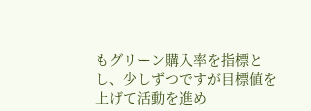もグリーン購入率を指標とし、少しずつですが目標値を上げて活動を進め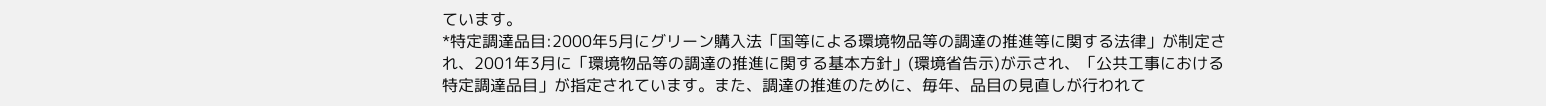ています。
*特定調達品目:2000年5月にグリーン購入法「国等による環境物品等の調達の推進等に関する法律」が制定され、2001年3月に「環境物品等の調達の推進に関する基本方針」(環境省告示)が示され、「公共工事における特定調達品目」が指定されています。また、調達の推進のために、毎年、品目の見直しが行われて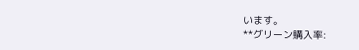います。
**グリーン購入率: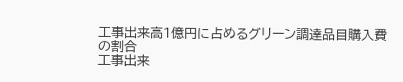工事出来高1億円に占めるグリーン調達品目購入費の割合
工事出来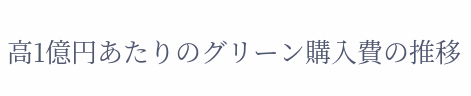高1億円あたりのグリーン購入費の推移